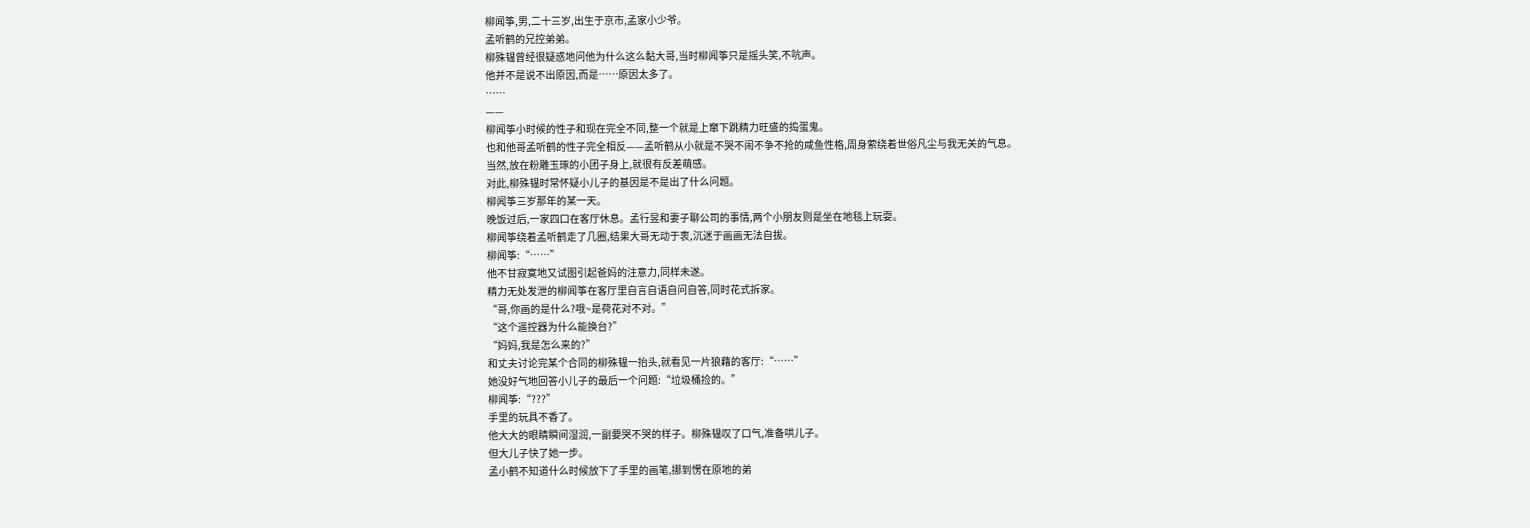柳闻筝,男,二十三岁,出生于京市,孟家小少爷。
孟听鹤的兄控弟弟。
柳殊韫曾经很疑惑地问他为什么这么黏大哥,当时柳闻筝只是摇头笑,不吭声。
他并不是说不出原因,而是……原因太多了。
……
——
柳闻筝小时候的性子和现在完全不同,整一个就是上窜下跳精力旺盛的捣蛋鬼。
也和他哥孟听鹤的性子完全相反——孟听鹤从小就是不哭不闹不争不抢的咸鱼性格,周身萦绕着世俗凡尘与我无关的气息。
当然,放在粉雕玉琢的小团子身上,就很有反差萌感。
对此,柳殊韫时常怀疑小儿子的基因是不是出了什么问题。
柳闻筝三岁那年的某一天。
晚饭过后,一家四口在客厅休息。孟行昱和妻子聊公司的事情,两个小朋友则是坐在地毯上玩耍。
柳闻筝绕着孟听鹤走了几圈,结果大哥无动于衷,沉迷于画画无法自拔。
柳闻筝:“……”
他不甘寂寞地又试图引起爸妈的注意力,同样未遂。
精力无处发泄的柳闻筝在客厅里自言自语自问自答,同时花式拆家。
“哥,你画的是什么?哦~是荷花对不对。”
“这个遥控器为什么能换台?”
“妈妈,我是怎么来的?”
和丈夫讨论完某个合同的柳殊韫一抬头,就看见一片狼藉的客厅:“……”
她没好气地回答小儿子的最后一个问题:“垃圾桶捡的。”
柳闻筝:“???”
手里的玩具不香了。
他大大的眼睛瞬间湿润,一副要哭不哭的样子。柳殊韫叹了口气,准备哄儿子。
但大儿子快了她一步。
孟小鹤不知道什么时候放下了手里的画笔,挪到愣在原地的弟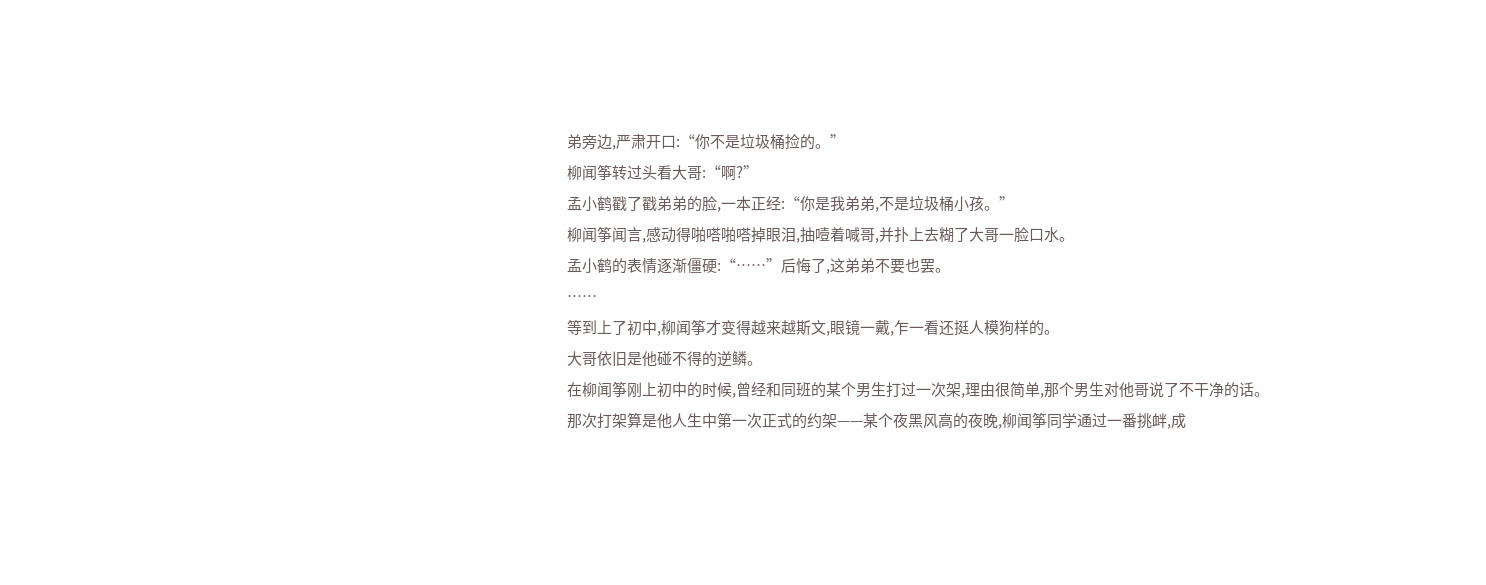弟旁边,严肃开口:“你不是垃圾桶捡的。”
柳闻筝转过头看大哥:“啊?”
孟小鹤戳了戳弟弟的脸,一本正经:“你是我弟弟,不是垃圾桶小孩。”
柳闻筝闻言,感动得啪嗒啪嗒掉眼泪,抽噎着喊哥,并扑上去糊了大哥一脸口水。
孟小鹤的表情逐渐僵硬:“……”后悔了,这弟弟不要也罢。
……
等到上了初中,柳闻筝才变得越来越斯文,眼镜一戴,乍一看还挺人模狗样的。
大哥依旧是他碰不得的逆鳞。
在柳闻筝刚上初中的时候,曾经和同班的某个男生打过一次架,理由很简单,那个男生对他哥说了不干净的话。
那次打架算是他人生中第一次正式的约架——某个夜黑风高的夜晚,柳闻筝同学通过一番挑衅,成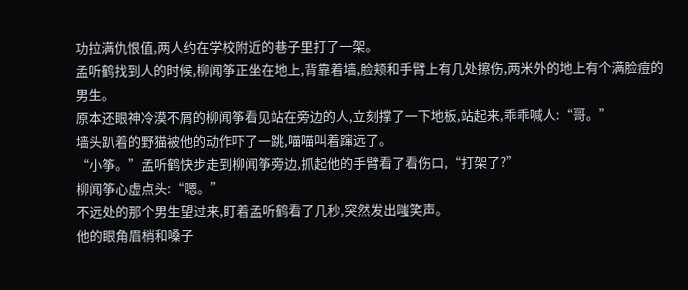功拉满仇恨值,两人约在学校附近的巷子里打了一架。
孟听鹤找到人的时候,柳闻筝正坐在地上,背靠着墙,脸颊和手臂上有几处擦伤,两米外的地上有个满脸痘的男生。
原本还眼神冷漠不屑的柳闻筝看见站在旁边的人,立刻撑了一下地板,站起来,乖乖喊人:“哥。”
墙头趴着的野猫被他的动作吓了一跳,喵喵叫着蹿远了。
“小筝。”孟听鹤快步走到柳闻筝旁边,抓起他的手臂看了看伤口,“打架了?”
柳闻筝心虚点头:“嗯。”
不远处的那个男生望过来,盯着孟听鹤看了几秒,突然发出嗤笑声。
他的眼角眉梢和嗓子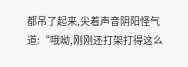都吊了起来,尖着声音阴阳怪气道:“哦呦,刚刚还打架打得这么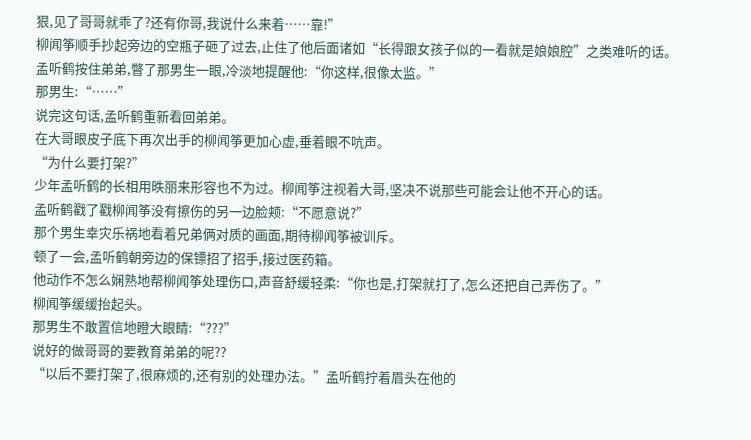狠,见了哥哥就乖了?还有你哥,我说什么来着……靠!”
柳闻筝顺手抄起旁边的空瓶子砸了过去,止住了他后面诸如“长得跟女孩子似的一看就是娘娘腔”之类难听的话。
孟听鹤按住弟弟,瞥了那男生一眼,冷淡地提醒他:“你这样,很像太监。”
那男生:“……”
说完这句话,孟听鹤重新看回弟弟。
在大哥眼皮子底下再次出手的柳闻筝更加心虚,垂着眼不吭声。
“为什么要打架?”
少年孟听鹤的长相用昳丽来形容也不为过。柳闻筝注视着大哥,坚决不说那些可能会让他不开心的话。
孟听鹤戳了戳柳闻筝没有擦伤的另一边脸颊:“不愿意说?”
那个男生幸灾乐祸地看着兄弟俩对质的画面,期待柳闻筝被训斥。
顿了一会,孟听鹤朝旁边的保镖招了招手,接过医药箱。
他动作不怎么娴熟地帮柳闻筝处理伤口,声音舒缓轻柔:“你也是,打架就打了,怎么还把自己弄伤了。”
柳闻筝缓缓抬起头。
那男生不敢置信地瞪大眼睛:“???”
说好的做哥哥的要教育弟弟的呢??
“以后不要打架了,很麻烦的,还有别的处理办法。”孟听鹤拧着眉头在他的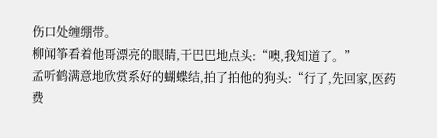伤口处缠绷带。
柳闻筝看着他哥漂亮的眼睛,干巴巴地点头:“噢,我知道了。”
孟听鹤满意地欣赏系好的蝴蝶结,拍了拍他的狗头:“行了,先回家,医药费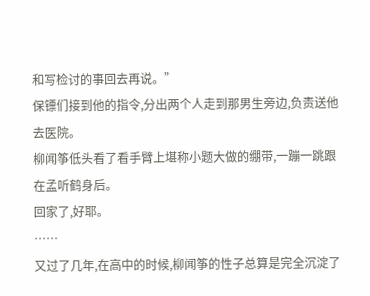和写检讨的事回去再说。”
保镖们接到他的指令,分出两个人走到那男生旁边,负责送他去医院。
柳闻筝低头看了看手臂上堪称小题大做的绷带,一蹦一跳跟在孟听鹤身后。
回家了,好耶。
……
又过了几年,在高中的时候,柳闻筝的性子总算是完全沉淀了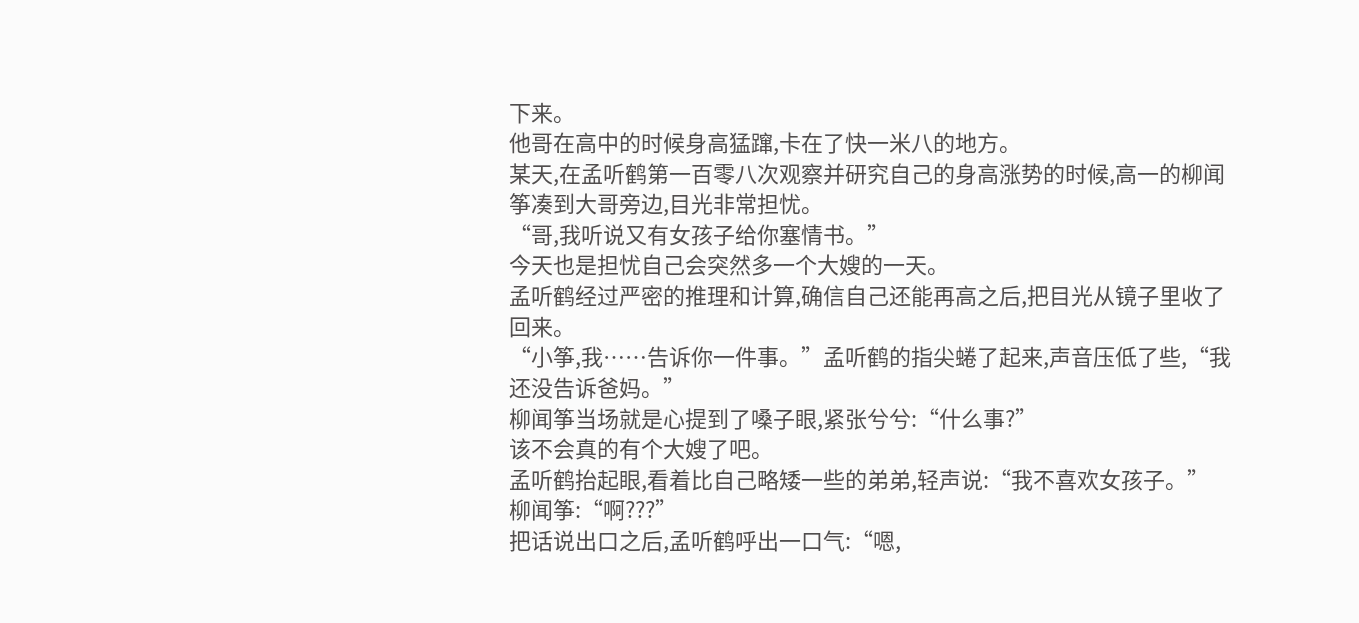下来。
他哥在高中的时候身高猛蹿,卡在了快一米八的地方。
某天,在孟听鹤第一百零八次观察并研究自己的身高涨势的时候,高一的柳闻筝凑到大哥旁边,目光非常担忧。
“哥,我听说又有女孩子给你塞情书。”
今天也是担忧自己会突然多一个大嫂的一天。
孟听鹤经过严密的推理和计算,确信自己还能再高之后,把目光从镜子里收了回来。
“小筝,我……告诉你一件事。”孟听鹤的指尖蜷了起来,声音压低了些,“我还没告诉爸妈。”
柳闻筝当场就是心提到了嗓子眼,紧张兮兮:“什么事?”
该不会真的有个大嫂了吧。
孟听鹤抬起眼,看着比自己略矮一些的弟弟,轻声说:“我不喜欢女孩子。”
柳闻筝:“啊???”
把话说出口之后,孟听鹤呼出一口气:“嗯,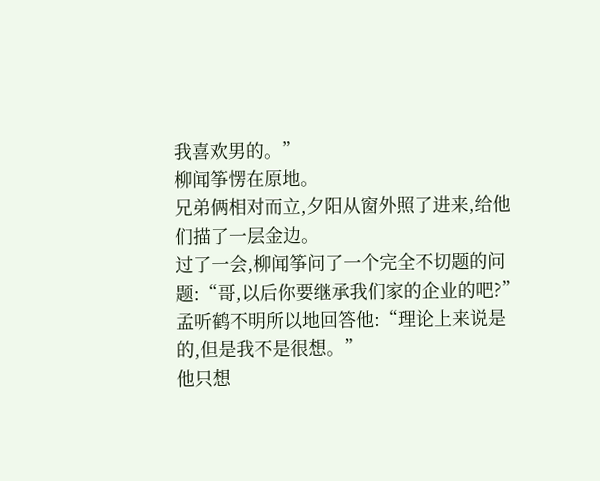我喜欢男的。”
柳闻筝愣在原地。
兄弟俩相对而立,夕阳从窗外照了进来,给他们描了一层金边。
过了一会,柳闻筝问了一个完全不切题的问题:“哥,以后你要继承我们家的企业的吧?”
孟听鹤不明所以地回答他:“理论上来说是的,但是我不是很想。”
他只想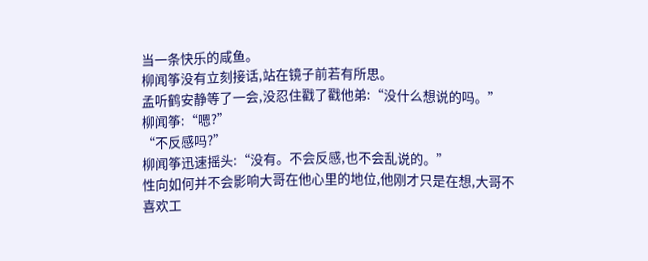当一条快乐的咸鱼。
柳闻筝没有立刻接话,站在镜子前若有所思。
孟听鹤安静等了一会,没忍住戳了戳他弟:“没什么想说的吗。”
柳闻筝:“嗯?”
“不反感吗?”
柳闻筝迅速摇头:“没有。不会反感,也不会乱说的。”
性向如何并不会影响大哥在他心里的地位,他刚才只是在想,大哥不喜欢工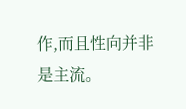作,而且性向并非是主流。